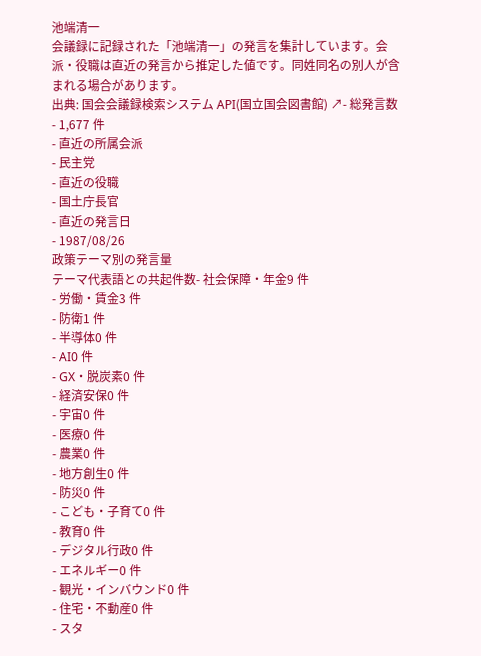池端清一
会議録に記録された「池端清一」の発言を集計しています。会派・役職は直近の発言から推定した値です。同姓同名の別人が含まれる場合があります。
出典: 国会会議録検索システム API(国立国会図書館) ↗- 総発言数
- 1,677 件
- 直近の所属会派
- 民主党
- 直近の役職
- 国土庁長官
- 直近の発言日
- 1987/08/26
政策テーマ別の発言量
テーマ代表語との共起件数- 社会保障・年金9 件
- 労働・賃金3 件
- 防衛1 件
- 半導体0 件
- AI0 件
- GX・脱炭素0 件
- 経済安保0 件
- 宇宙0 件
- 医療0 件
- 農業0 件
- 地方創生0 件
- 防災0 件
- こども・子育て0 件
- 教育0 件
- デジタル行政0 件
- エネルギー0 件
- 観光・インバウンド0 件
- 住宅・不動産0 件
- スタ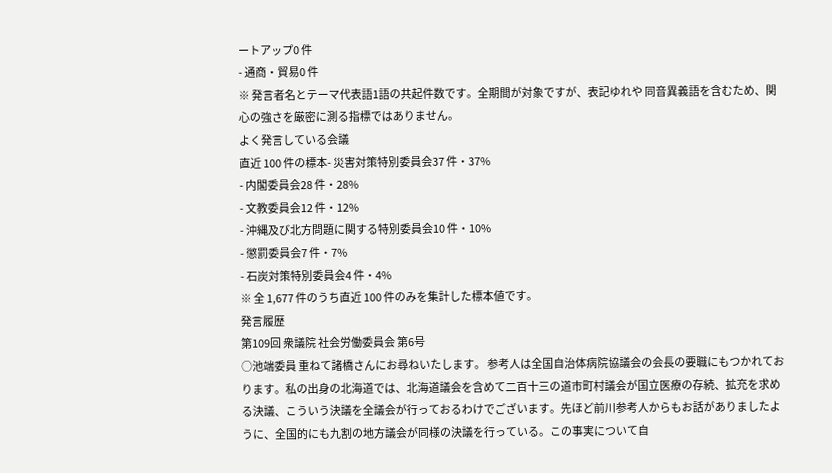ートアップ0 件
- 通商・貿易0 件
※ 発言者名とテーマ代表語1語の共起件数です。全期間が対象ですが、表記ゆれや 同音異義語を含むため、関心の強さを厳密に測る指標ではありません。
よく発言している会議
直近 100 件の標本- 災害対策特別委員会37 件・37%
- 内閣委員会28 件・28%
- 文教委員会12 件・12%
- 沖縄及び北方問題に関する特別委員会10 件・10%
- 懲罰委員会7 件・7%
- 石炭対策特別委員会4 件・4%
※ 全 1,677 件のうち直近 100 件のみを集計した標本値です。
発言履歴
第109回 衆議院 社会労働委員会 第6号
○池端委員 重ねて諸橋さんにお尋ねいたします。 参考人は全国自治体病院協議会の会長の要職にもつかれております。私の出身の北海道では、北海道議会を含めて二百十三の道市町村議会が国立医療の存続、拡充を求める決議、こういう決議を全議会が行っておるわけでございます。先ほど前川参考人からもお話がありましたように、全国的にも九割の地方議会が同様の決議を行っている。この事実について自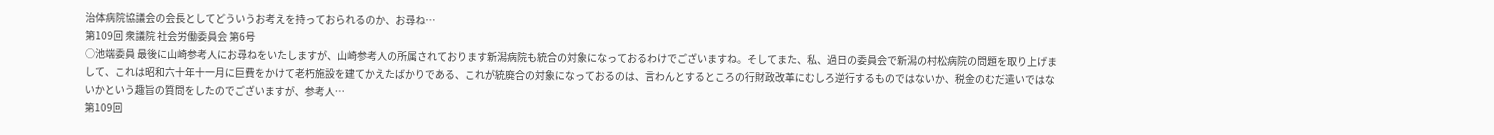治体病院協議会の会長としてどういうお考えを持っておられるのか、お尋ね…
第109回 衆議院 社会労働委員会 第6号
○池端委員 最後に山崎参考人にお尋ねをいたしますが、山崎参考人の所属されております新潟病院も統合の対象になっておるわけでございますね。そしてまた、私、過日の委員会で新潟の村松病院の問題を取り上げまして、これは昭和六十年十一月に巨費をかけて老朽施設を建てかえたばかりである、これが統廃合の対象になっておるのは、言わんとするところの行財政改革にむしろ逆行するものではないか、税金のむだ遣いではないかという趣旨の質問をしたのでございますが、参考人…
第109回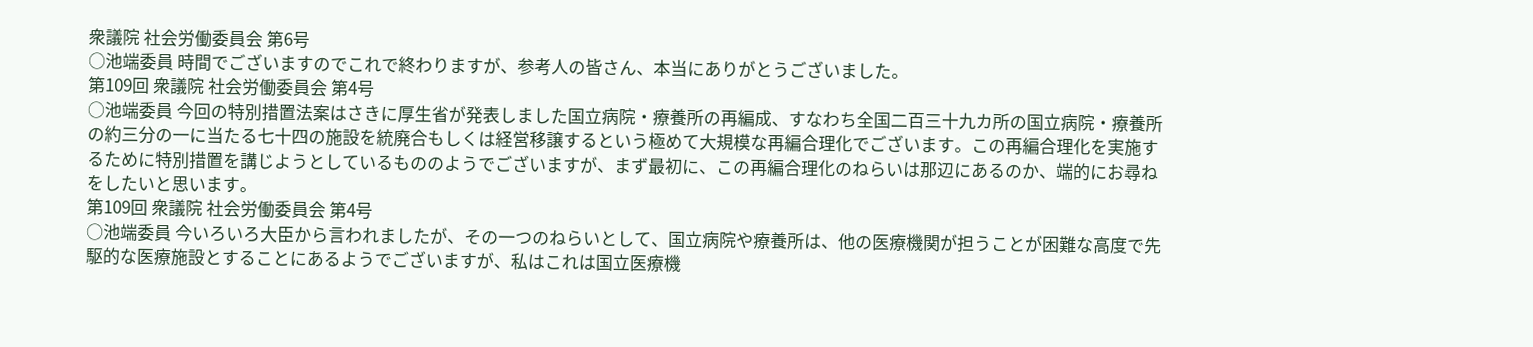衆議院 社会労働委員会 第6号
○池端委員 時間でございますのでこれで終わりますが、参考人の皆さん、本当にありがとうございました。
第109回 衆議院 社会労働委員会 第4号
○池端委員 今回の特別措置法案はさきに厚生省が発表しました国立病院・療養所の再編成、すなわち全国二百三十九カ所の国立病院・療養所の約三分の一に当たる七十四の施設を統廃合もしくは経営移譲するという極めて大規模な再編合理化でございます。この再編合理化を実施するために特別措置を講じようとしているもののようでございますが、まず最初に、この再編合理化のねらいは那辺にあるのか、端的にお尋ねをしたいと思います。
第109回 衆議院 社会労働委員会 第4号
○池端委員 今いろいろ大臣から言われましたが、その一つのねらいとして、国立病院や療養所は、他の医療機関が担うことが困難な高度で先駆的な医療施設とすることにあるようでございますが、私はこれは国立医療機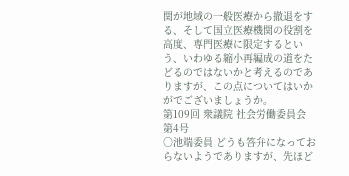関が地域の一般医療から撤退をする、そして国立医療機関の役割を高度、専門医療に限定するという、いわゆる縮小再編成の道をたどるのではないかと考えるのでありますが、この点についてはいかがでございましょうか。
第109回 衆議院 社会労働委員会 第4号
○池端委員 どうも答弁になっておらないようでありますが、先ほど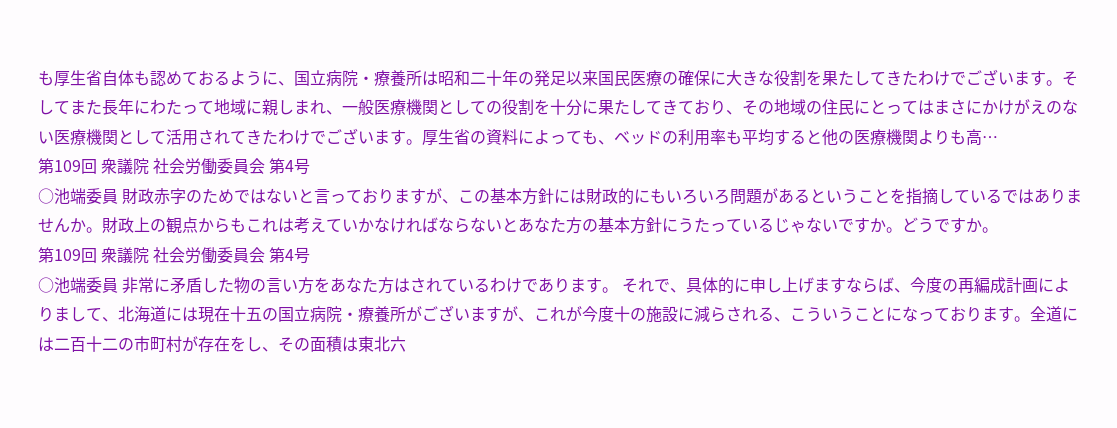も厚生省自体も認めておるように、国立病院・療養所は昭和二十年の発足以来国民医療の確保に大きな役割を果たしてきたわけでございます。そしてまた長年にわたって地域に親しまれ、一般医療機関としての役割を十分に果たしてきており、その地域の住民にとってはまさにかけがえのない医療機関として活用されてきたわけでございます。厚生省の資料によっても、ベッドの利用率も平均すると他の医療機関よりも高…
第109回 衆議院 社会労働委員会 第4号
○池端委員 財政赤字のためではないと言っておりますが、この基本方針には財政的にもいろいろ問題があるということを指摘しているではありませんか。財政上の観点からもこれは考えていかなければならないとあなた方の基本方針にうたっているじゃないですか。どうですか。
第109回 衆議院 社会労働委員会 第4号
○池端委員 非常に矛盾した物の言い方をあなた方はされているわけであります。 それで、具体的に申し上げますならば、今度の再編成計画によりまして、北海道には現在十五の国立病院・療養所がございますが、これが今度十の施設に減らされる、こういうことになっております。全道には二百十二の市町村が存在をし、その面積は東北六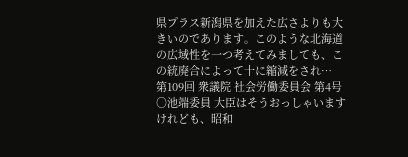県プラス新潟県を加えた広さよりも大きいのであります。このような北海道の広域性を一つ考えてみましても、この統廃合によって十に縮減をされ…
第109回 衆議院 社会労働委員会 第4号
○池端委員 大臣はそうおっしゃいますけれども、昭和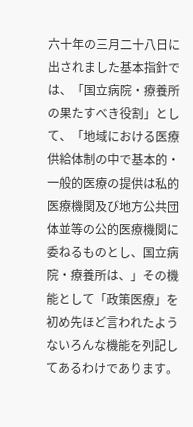六十年の三月二十八日に出されました基本指針では、「国立病院・療養所の果たすべき役割」として、「地域における医療供給体制の中で基本的・一般的医療の提供は私的医療機関及び地方公共団体並等の公的医療機関に委ねるものとし、国立病院・療養所は、」その機能として「政策医療」を初め先ほど言われたようないろんな機能を列記してあるわけであります。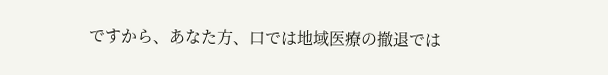ですから、あなた方、口では地域医療の撤退では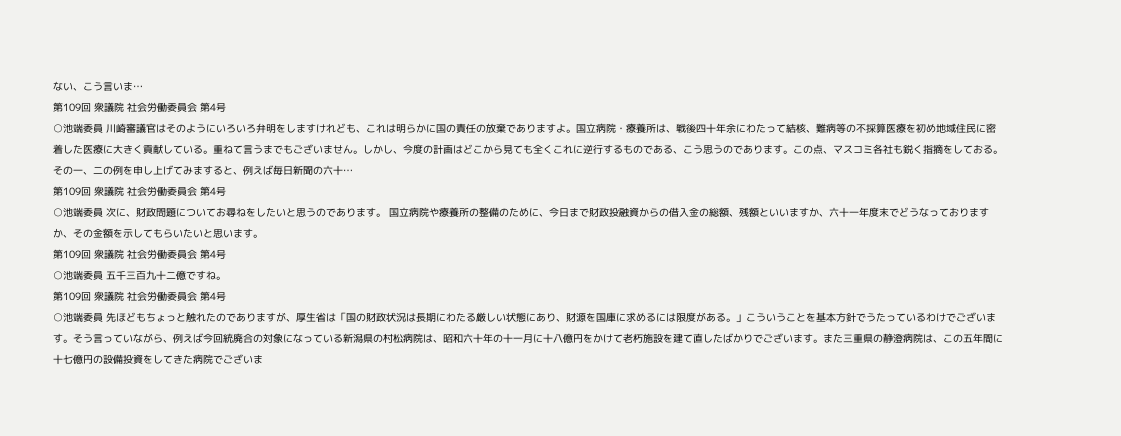ない、こう言いま…
第109回 衆議院 社会労働委員会 第4号
○池端委員 川崎審議官はそのようにいろいろ弁明をしますけれども、これは明らかに国の責任の放棄でありますよ。国立病院・療養所は、戦後四十年余にわたって結核、難病等の不採算医療を初め地域住民に密着した医療に大きく貢献している。重ねて言うまでもございません。しかし、今度の計画はどこから見ても全くこれに逆行するものである、こう思うのであります。この点、マスコミ各社も鋭く指摘をしておる。 その一、二の例を申し上げてみますると、例えば毎日新聞の六十…
第109回 衆議院 社会労働委員会 第4号
○池端委員 次に、財政問題についてお尋ねをしたいと思うのであります。 国立病院や療養所の整備のために、今日まで財政投融資からの借入金の総額、残額といいますか、六十一年度末でどうなっておりますか、その金額を示してもらいたいと思います。
第109回 衆議院 社会労働委員会 第4号
○池端委員 五千三百九十二億ですね。
第109回 衆議院 社会労働委員会 第4号
○池端委員 先ほどもちょっと触れたのでありますが、厚生省は「国の財政状況は長期にわたる厳しい状態にあり、財源を国庫に求めるには限度がある。」こういうことを基本方針でうたっているわけでございます。そう言っていながら、例えば今回統廃合の対象になっている新潟県の村松病院は、昭和六十年の十一月に十八億円をかけて老朽施設を建て直したばかりでございます。また三重県の静澄病院は、この五年間に十七億円の設備投資をしてきた病院でございま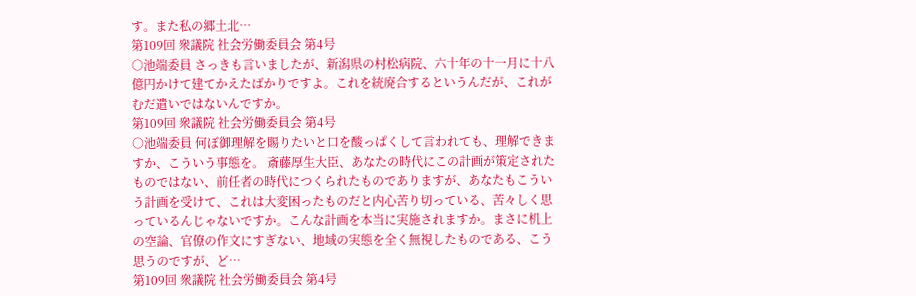す。また私の郷土北…
第109回 衆議院 社会労働委員会 第4号
○池端委員 さっきも言いましたが、新潟県の村松病院、六十年の十一月に十八億円かけて建てかえたばかりですよ。これを統廃合するというんだが、これがむだ遣いではないんですか。
第109回 衆議院 社会労働委員会 第4号
○池端委員 何ぼ御理解を賜りたいと口を酸っぱくして言われても、理解できますか、こういう事態を。 斎藤厚生大臣、あなたの時代にこの計画が策定されたものではない、前任者の時代につくられたものでありますが、あなたもこういう計画を受けて、これは大変困ったものだと内心苦り切っている、苦々しく思っているんじゃないですか。こんな計画を本当に実施されますか。まさに机上の空論、官僚の作文にすぎない、地域の実態を全く無視したものである、こう思うのですが、ど…
第109回 衆議院 社会労働委員会 第4号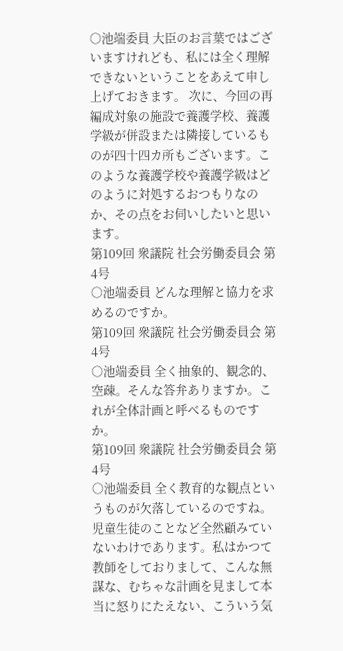○池端委員 大臣のお言葉ではございますけれども、私には全く理解できないということをあえて申し上げておきます。 次に、今回の再編成対象の施設で養護学校、養護学級が併設または隣接しているものが四十四カ所もございます。このような養護学校や養護学級はどのように対処するおつもりなのか、その点をお伺いしたいと思います。
第109回 衆議院 社会労働委員会 第4号
○池端委員 どんな理解と協力を求めるのですか。
第109回 衆議院 社会労働委員会 第4号
○池端委員 全く抽象的、観念的、空疎。そんな答弁ありますか。これが全体計画と呼べるものですか。
第109回 衆議院 社会労働委員会 第4号
○池端委員 全く教育的な観点というものが欠落しているのですね。児童生徒のことなど全然顧みていないわけであります。私はかつて教師をしておりまして、こんな無謀な、むちゃな計画を見まして本当に怒りにたえない、こういう気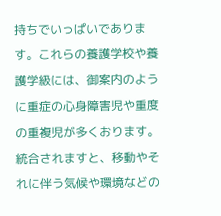持ちでいっぱいであります。これらの養護学校や養護学級には、御案内のように重症の心身障害児や重度の重複児が多くおります。統合されますと、移動やそれに伴う気候や環境などの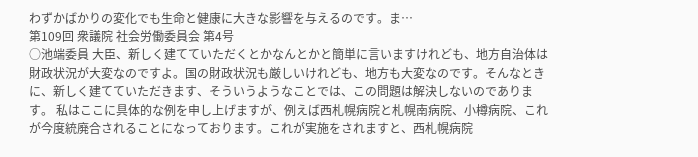わずかばかりの変化でも生命と健康に大きな影響を与えるのです。ま…
第109回 衆議院 社会労働委員会 第4号
○池端委員 大臣、新しく建てていただくとかなんとかと簡単に言いますけれども、地方自治体は財政状況が大変なのですよ。国の財政状況も厳しいけれども、地方も大変なのです。そんなときに、新しく建てていただきます、そういうようなことでは、この問題は解決しないのであります。 私はここに具体的な例を申し上げますが、例えば西札幌病院と札幌南病院、小樽病院、これが今度統廃合されることになっております。これが実施をされますと、西札幌病院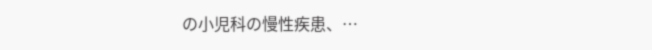の小児科の慢性疾患、…